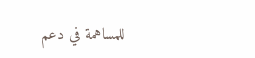للمساهمة في دعم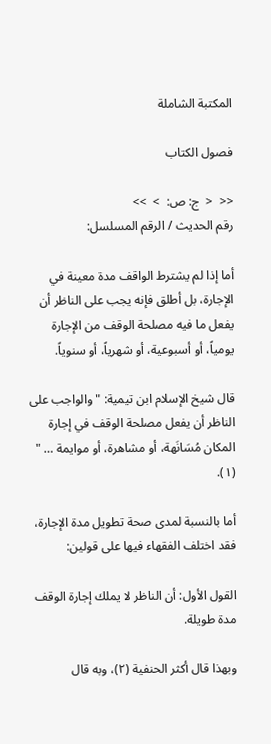المكتبة الشاملة

فصول الكتاب

<<  <  ج: ص:  >  >>
رقم الحديث / الرقم المسلسل:

أما إذا لم يشترط الواقف مدة معينة في الإجارة، بل أطلق فإنه يجب على الناظر أن يفعل ما فيه مصلحة الوقف من الإجارة يومياً، أو أسبوعية، أو شهرياً، أو سنوياً.

قال شيخ الإسلام ابن تيمية: " والواجب على الناظر أن يفعل مصلحة الوقف في إجارة المكان مُسَانَهة، أو مشاهرة، أو موايمة … " (١).

أما بالنسبة لمدى صحة تطويل مدة الإجارة، فقد اختلف الفقهاء فيها على قولين:

القول الأول: أن الناظر لا يملك إجارة الوقف مدة طويلة.

وبهذا قال أكثر الحنفية (٢)، وبه قال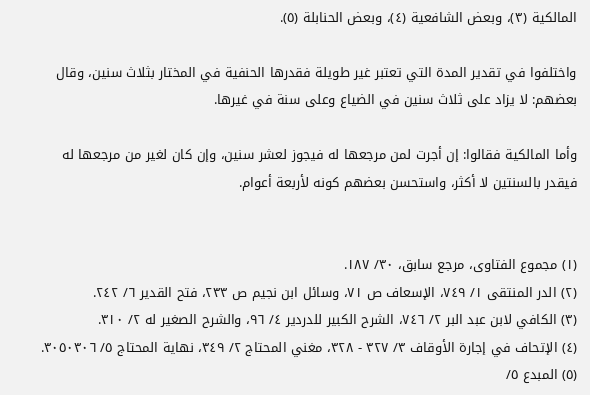المالكية (٣)، وبعض الشافعية (٤)، وبعض الحنابلة (٥).

واختلفوا في تقدير المدة التي تعتبر غير طويلة فقدرها الحنفية في المختار بثلاث سنين، وقال بعضهم: لا يزاد على ثلاث سنين في الضياع وعلى سنة في غيرها.

وأما المالكية فقالوا: إن أجرت لمن مرجعها له فيجوز لعشر سنين، وإن كان لغير من مرجعها له فيقدر بالسنتين لا أكثر، واستحسن بعضهم كونه لأربعة أعوام.


(١) مجموع الفتاوى، مرجع سابق، ٣٠/ ١٨٧.
(٢) الدر المنتقى ١/ ٧٤٩، الإسعاف ص ٧١، وسائل ابن نجيم ص ٢٣٣، فتح القدير ٦/ ٢٤٢.
(٣) الكافي لابن عبد البر ٢/ ٧٤٦، الشرح الكبير للدردير ٤/ ٩٦، والشرح الصغير له ٢/ ٣١٠.
(٤) الإتحاف في إجارة الأوقاف ٣/ ٣٢٧ - ٣٢٨، مغني المحتاج ٢/ ٣٤٩، نهاية المحتاج ٥/ ٣٠٥٠٣٠٦.
(٥) المبدع ٥/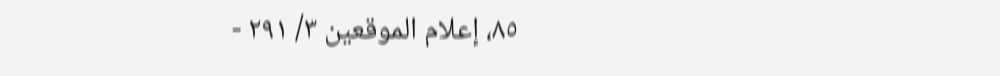٨٥، إعلام الموقعين ٣/ ٢٩١ -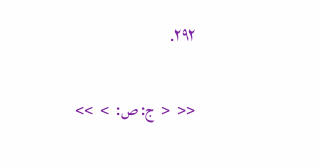٢٩٢.

<<  <  ج: ص:  >  >>